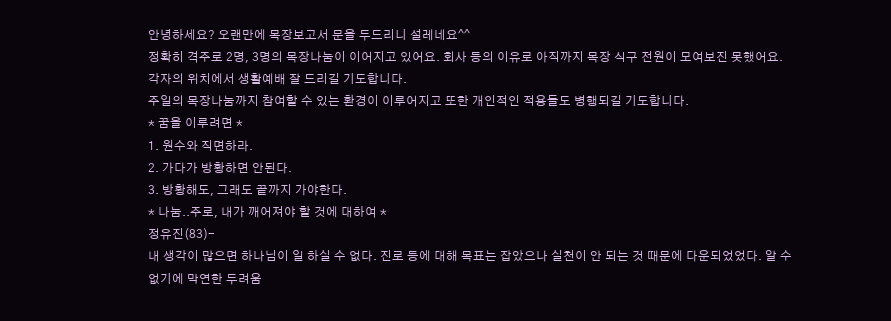안녕하세요? 오랜만에 목장보고서 문을 두드리니 설레네요^^
정확히 격주로 2명, 3명의 목장나눔이 이어지고 있어요. 회사 등의 이유로 아직까지 목장 식구 전원이 모여보진 못했어요.
각자의 위치에서 생활예배 잘 드리길 기도합니다.
주일의 목장나눔까지 참여할 수 있는 환경이 이루어지고 또한 개인적인 적용들도 병행되길 기도합니다.
* 꿈을 이루려면 *
1. 원수와 직면하라.
2. 가다가 방황하면 안된다.
3. 방황해도, 그래도 끝까지 가야한다.
* 나눔..주로, 내가 깨어져야 할 것에 대하여 *
정유진(83)-
내 생각이 많으면 하나님이 일 하실 수 없다. 진로 등에 대해 목표는 잡았으나 실천이 안 되는 것 때문에 다운되었었다. 알 수 없기에 막연한 두려움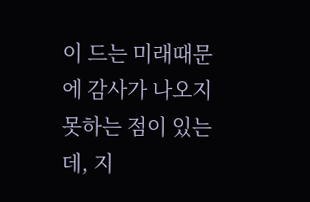이 드는 미래때문에 감사가 나오지 못하는 점이 있는데, 지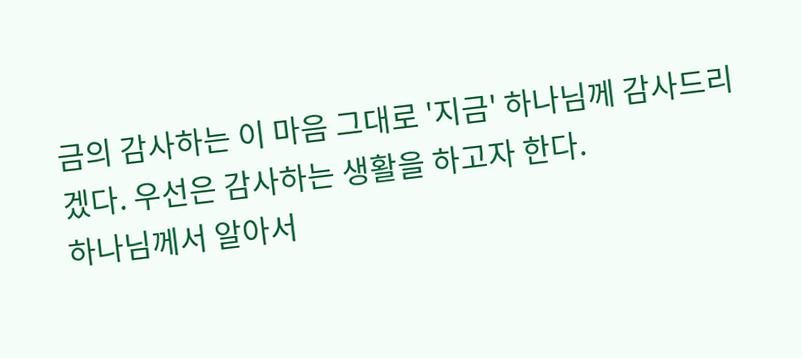금의 감사하는 이 마음 그대로 '지금' 하나님께 감사드리겠다. 우선은 감사하는 생활을 하고자 한다.
하나님께서 알아서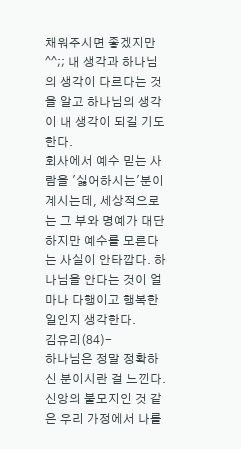채워주시면 좋겠지만^^;; 내 생각과 하나님의 생각이 다르다는 것을 알고 하나님의 생각이 내 생각이 되길 기도한다.
회사에서 예수 믿는 사람을 '싫어하시는'분이 계시는데, 세상적으로는 그 부와 명예가 대단하지만 예수를 모른다는 사실이 안타깝다. 하나님을 안다는 것이 얼마나 다행이고 행복한 일인지 생각한다.
김유리(84)-
하나님은 정말 정확하신 분이시란 걸 느낀다. 신앙의 불모지인 것 같은 우리 가정에서 나를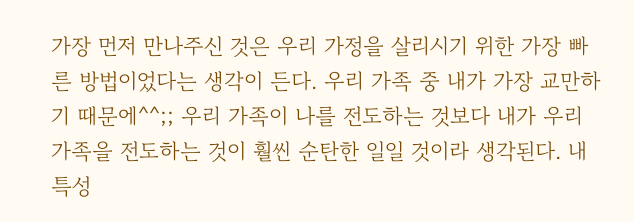가장 먼저 만나주신 것은 우리 가정을 살리시기 위한 가장 빠른 방법이었다는 생각이 든다. 우리 가족 중 내가 가장 교만하기 때문에^^;; 우리 가족이 나를 전도하는 것보다 내가 우리 가족을 전도하는 것이 훨씬 순탄한 일일 것이라 생각된다. 내 특성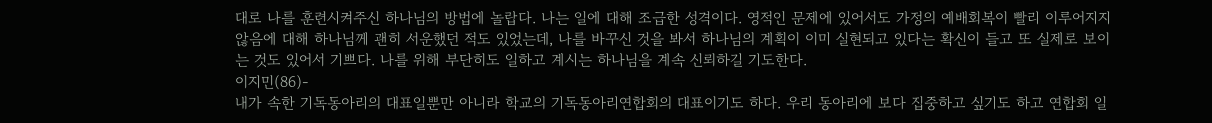대로 나를 훈련시켜주신 하나님의 방법에 놀랍다. 나는 일에 대해 조급한 성격이다. 영적인 문제에 있어서도 가정의 예배회복이 빨리 이루어지지 않음에 대해 하나님께 괜히 서운했던 적도 있었는데, 나를 바꾸신 것을 봐서 하나님의 계획이 이미 실현되고 있다는 확신이 들고 또 실제로 보이는 것도 있어서 기쁘다. 나를 위해 부단히도 일하고 계시는 하나님을 계속 신뢰하길 기도한다.
이지민(86)-
내가 속한 기독동아리의 대표일뿐만 아니라 학교의 기독동아리연합회의 대표이기도 하다. 우리 동아리에 보다 집중하고 싶기도 하고 연합회 일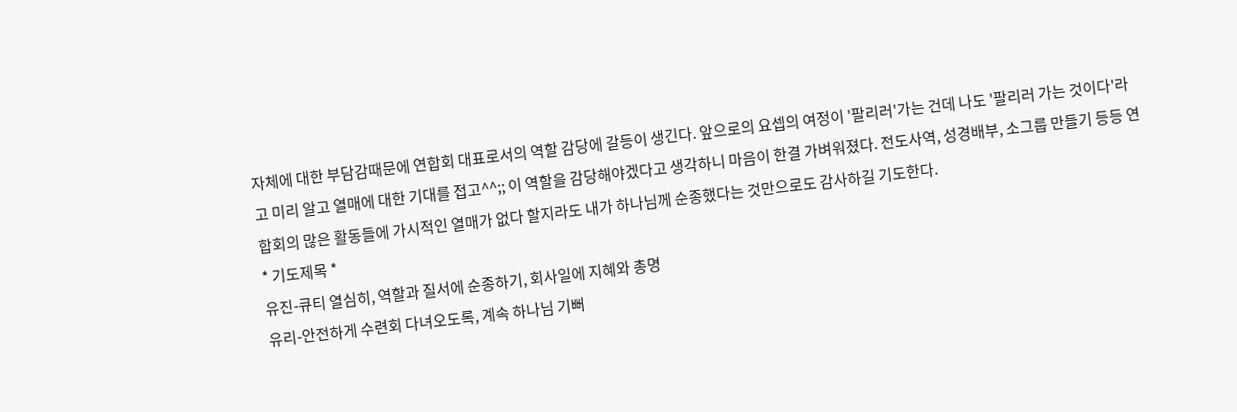자체에 대한 부담감때문에 연합회 대표로서의 역할 감당에 갈등이 생긴다. 앞으로의 요셉의 여정이 '팔리러'가는 건데 나도 '팔리러 가는 것이다'라고 미리 알고 열매에 대한 기대를 접고^^;; 이 역할을 감당해야겠다고 생각하니 마음이 한결 가벼워졌다. 전도사역, 성경배부, 소그룹 만들기 등등 연합회의 많은 활동들에 가시적인 열매가 없다 할지라도 내가 하나님께 순종했다는 것만으로도 감사하길 기도한다.
* 기도제목 *
유진-큐티 열심히, 역할과 질서에 순종하기, 회사일에 지혜와 총명
유리-안전하게 수련회 다녀오도록, 계속 하나님 기뻐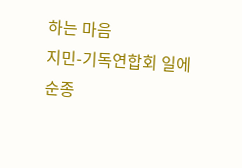하는 마음
지민-기독연합회 일에 순종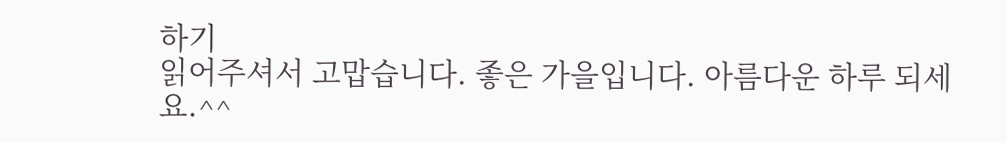하기
읽어주셔서 고맙습니다. 좋은 가을입니다. 아름다운 하루 되세요.^^